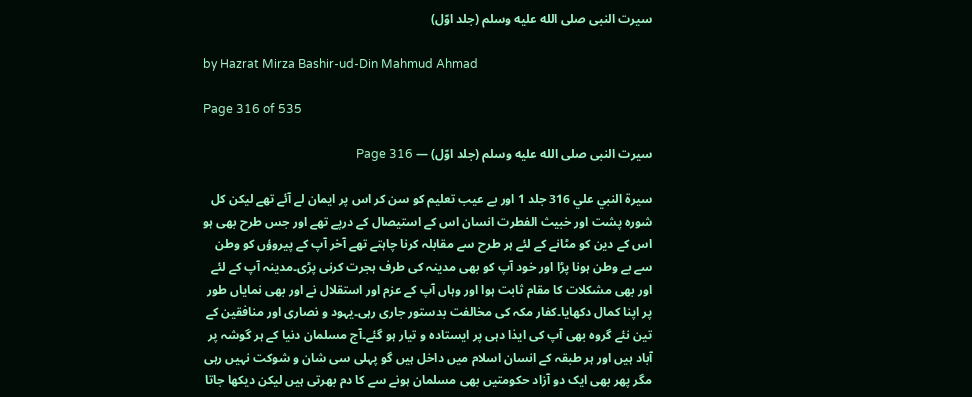سیرت النبی صلى الله عليه وسلم (جلد اوّل)

by Hazrat Mirza Bashir-ud-Din Mahmud Ahmad

Page 316 of 535

سیرت النبی صلى الله عليه وسلم (جلد اوّل) — Page 316

سيرة النبي علي 316 جلد 1 اور بے عیب تعلیم کو سن کر اس پر ایمان لے آئے تھے لیکن کل شورہ پشت اور خبیث الفطرت انسان اس کے استیصال کے درپے تھے اور جس طرح بھی ہو اس کے دین کو مٹانے کے لئے ہر طرح سے مقابلہ کرنا چاہتے تھے آخر آپ کے پیروؤں کو وطن سے بے وطن ہونا پڑا اور خود آپ کو بھی مدینہ کی طرف ہجرت کرنی پڑی۔مدینہ آپ کے لئے اور بھی مشکلات کا مقام ثابت ہوا اور وہاں آپ کے عزم اور استقلال نے اور بھی نمایاں طور پر اپنا کمال دکھایا۔کفار مکہ کی مخالفت بدستور جاری رہی۔یہود و نصاری اور منافقین کے تین نئے گروہ بھی آپ کی ایذا دہی پر ایستادہ و تیار ہو گئے۔آج مسلمان دنیا کے ہر گوشہ پر آباد ہیں اور ہر طبقہ کے انسان اسلام میں داخل ہیں گو پہلی سی شان و شوکت نہیں رہی مگر پھر بھی ایک دو آزاد حکومتیں بھی مسلمان ہونے سے کا دم بھرتی ہیں لیکن دیکھا جاتا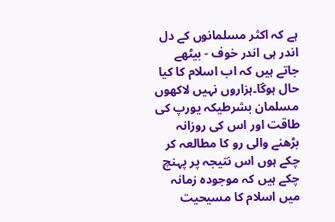ہے کہ اکثر مسلمانوں کے دل اندر ہی اندر خوف - بیٹھے جاتے ہیں کہ اب اسلام کا کیا حال ہوگا۔ہزاروں نہیں لاکھوں مسلمان بشرطیکہ یورپ کی طاقت اور اس کی روزانہ بڑھنے والی رو کا مطالعہ کر چکے ہوں اس نتیجہ پر پہنچ چکے ہیں کہ موجودہ زمانہ میں اسلام کا مسیحیت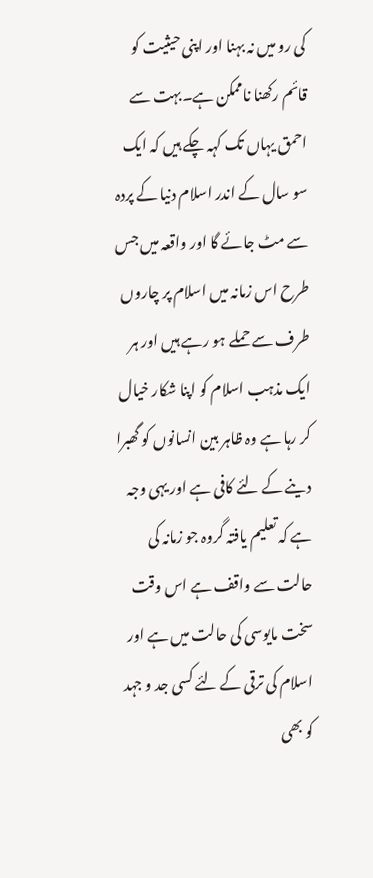کی رو میں نہ بہنا اور اپنی حیثیت کو قائم رکھنا ناممکن ہے۔بہت سے احمق یہاں تک کہہ چکے ہیں کہ ایک سو سال کے اندر اسلام دنیا کے پردہ سے مٹ جائے گا اور واقعہ میں جس طرح اس زمانہ میں اسلام پر چاروں طرف سے حملے ہو رہے ہیں اور ہر ایک مذہب اسلام کو اپنا شکار خیال کر رہا ہے وہ ظاہر بین انسانوں کو گھبرا دینے کے لئے کافی ہے اور یہی وجہ ہے کہ تعلیم یافتہ گروہ جو زمانہ کی حالت سے واقف ہے اس وقت سخت مایوسی کی حالت میں ہے اور اسلام کی ترقی کے لئے کسی جد و جہد کو بھی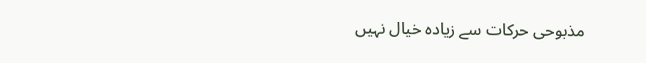مذبوحی حرکات سے زیادہ خیال نہیں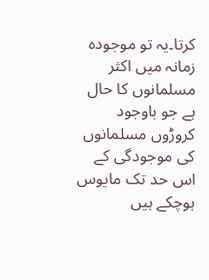کرتا۔یہ تو موجودہ زمانہ میں اکثر مسلمانوں کا حال ہے جو باوجود کروڑوں مسلمانوں کی موجودگی کے اس حد تک مایوس ہوچکے ہیں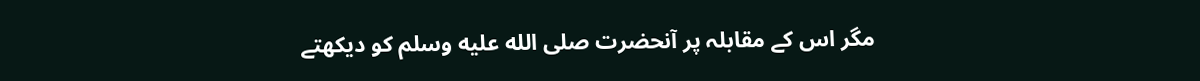مگر اس کے مقابلہ پر آنحضرت صلى الله عليه وسلم کو دیکھتے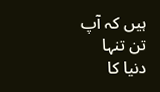ہیں کہ آپ تن تنہا دنیا کا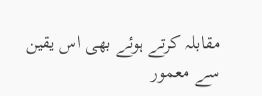مقابلہ کرتے ہوئے بھی اس یقین سے معمور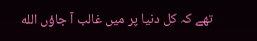تھے کہ کل دنیا پر میں غالب آ جاؤں الله